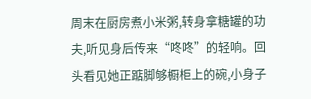周末在厨房煮小米粥,转身拿糖罐的功夫,听见身后传来“咚咚”的轻响。回头看见她正踮脚够橱柜上的碗,小身子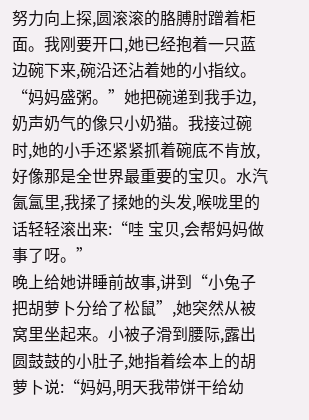努力向上探,圆滚滚的胳膊肘蹭着柜面。我刚要开口,她已经抱着一只蓝边碗下来,碗沿还沾着她的小指纹。“妈妈盛粥。”她把碗递到我手边,奶声奶气的像只小奶猫。我接过碗时,她的小手还紧紧抓着碗底不肯放,好像那是全世界最重要的宝贝。水汽氤氲里,我揉了揉她的头发,喉咙里的话轻轻滚出来:“哇 宝贝,会帮妈妈做事了呀。”
晚上给她讲睡前故事,讲到“小兔子把胡萝卜分给了松鼠”,她突然从被窝里坐起来。小被子滑到腰际,露出圆鼓鼓的小肚子,她指着绘本上的胡萝卜说:“妈妈,明天我带饼干给幼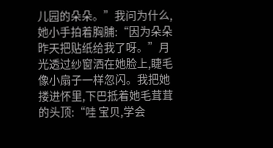儿园的朵朵。”我问为什么,她小手拍着胸脯:“因为朵朵昨天把贴纸给我了呀。”月光透过纱窗洒在她脸上,睫毛像小扇子一样忽闪。我把她搂进怀里,下巴抵着她毛茸茸的头顶:“哇 宝贝,学会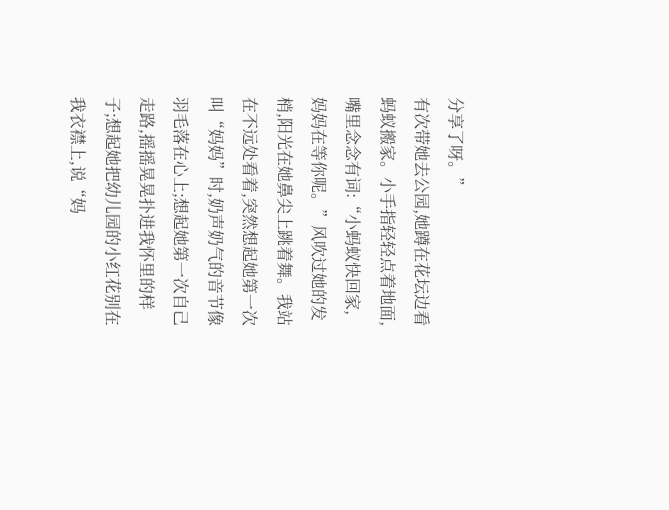分享了呀。”
有次带她去公园,她蹲在花坛边看蚂蚁搬家。小手指轻轻点着地面,嘴里念念有词:“小蚂蚁快回家,妈妈在等你呢。”风吹过她的发梢,阳光在她鼻尖上跳着舞。我站在不远处看着,突然想起她第一次叫“妈妈”时,奶声奶气的音节像羽毛落在心上;想起她第一次自己走路,摇摇晃晃扑进我怀里的样子;想起她把幼儿园的小红花别在我衣襟上,说“妈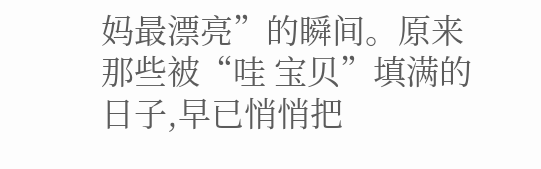妈最漂亮”的瞬间。原来那些被“哇 宝贝”填满的日子,早已悄悄把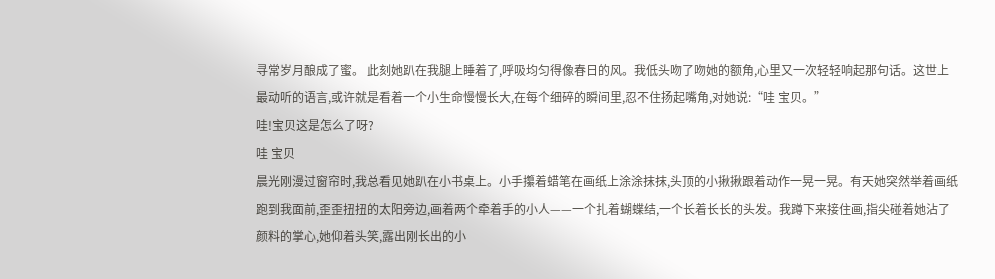寻常岁月酿成了蜜。 此刻她趴在我腿上睡着了,呼吸均匀得像春日的风。我低头吻了吻她的额角,心里又一次轻轻响起那句话。这世上最动听的语言,或许就是看着一个小生命慢慢长大,在每个细碎的瞬间里,忍不住扬起嘴角,对她说:“哇 宝贝。”
哇!宝贝这是怎么了呀?
哇 宝贝
晨光刚漫过窗帘时,我总看见她趴在小书桌上。小手攥着蜡笔在画纸上涂涂抹抹,头顶的小揪揪跟着动作一晃一晃。有天她突然举着画纸跑到我面前,歪歪扭扭的太阳旁边,画着两个牵着手的小人——一个扎着蝴蝶结,一个长着长长的头发。我蹲下来接住画,指尖碰着她沾了颜料的掌心,她仰着头笑,露出刚长出的小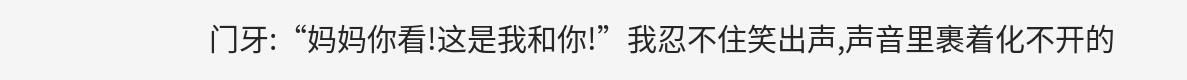门牙:“妈妈你看!这是我和你!”我忍不住笑出声,声音里裹着化不开的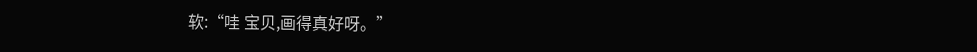软:“哇 宝贝,画得真好呀。”